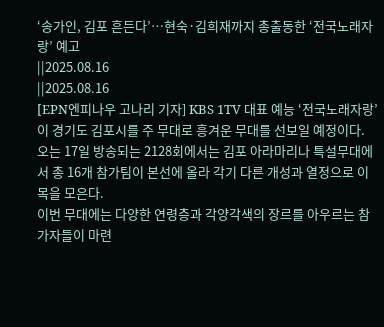‘송가인, 김포 흔든다’…현숙·김희재까지 총출동한 ‘전국노래자랑’ 예고
||2025.08.16
||2025.08.16
[EPN엔피나우 고나리 기자] KBS 1TV 대표 예능 ‘전국노래자랑’이 경기도 김포시를 주 무대로 흥겨운 무대를 선보일 예정이다.
오는 17일 방송되는 2128회에서는 김포 아라마리나 특설무대에서 총 16개 참가팀이 본선에 올라 각기 다른 개성과 열정으로 이목을 모은다.
이번 무대에는 다양한 연령층과 각양각색의 장르를 아우르는 참가자들이 마련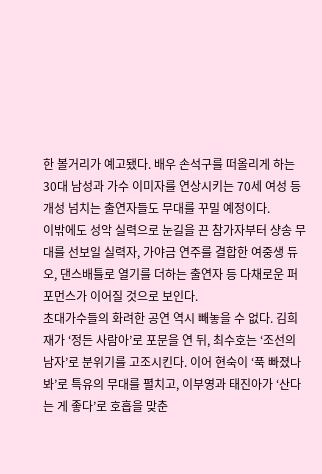한 볼거리가 예고됐다. 배우 손석구를 떠올리게 하는 30대 남성과 가수 이미자를 연상시키는 70세 여성 등 개성 넘치는 출연자들도 무대를 꾸밀 예정이다.
이밖에도 성악 실력으로 눈길을 끈 참가자부터 샹송 무대를 선보일 실력자, 가야금 연주를 결합한 여중생 듀오, 댄스배틀로 열기를 더하는 출연자 등 다채로운 퍼포먼스가 이어질 것으로 보인다.
초대가수들의 화려한 공연 역시 빼놓을 수 없다. 김희재가 ‘정든 사람아’로 포문을 연 뒤, 최수호는 ‘조선의 남자’로 분위기를 고조시킨다. 이어 현숙이 ‘푹 빠졌나봐’로 특유의 무대를 펼치고, 이부영과 태진아가 ‘산다는 게 좋다’로 호흡을 맞춘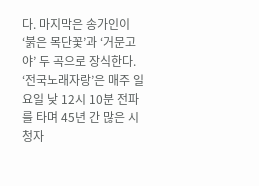다. 마지막은 송가인이 ‘붉은 목단꽃’과 ‘거문고야’ 두 곡으로 장식한다.
‘전국노래자랑’은 매주 일요일 낮 12시 10분 전파를 타며 45년 간 많은 시청자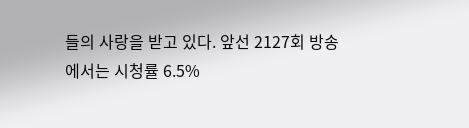들의 사랑을 받고 있다. 앞선 2127회 방송에서는 시청률 6.5%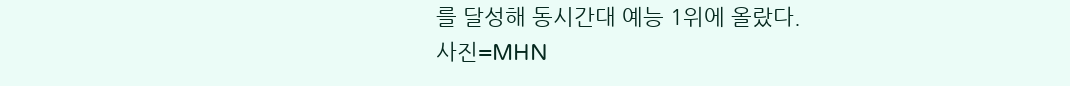를 달성해 동시간대 예능 1위에 올랐다.
사진=MHN